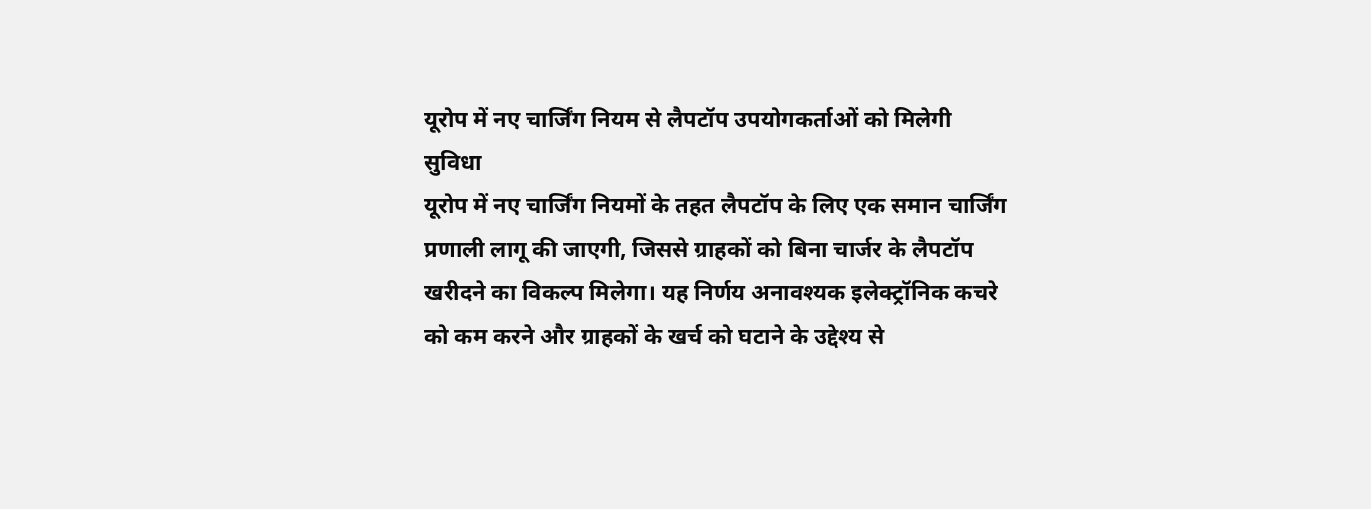यूरोप में नए चार्जिंग नियम से लैपटॉप उपयोगकर्ताओं को मिलेगी सुविधा
यूरोप में नए चार्जिंग नियमों के तहत लैपटॉप के लिए एक समान चार्जिंग प्रणाली लागू की जाएगी, जिससे ग्राहकों को बिना चार्जर के लैपटॉप खरीदने का विकल्प मिलेगा। यह निर्णय अनावश्यक इलेक्ट्रॉनिक कचरे को कम करने और ग्राहकों के खर्च को घटाने के उद्देश्य से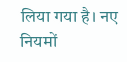लिया गया है। नए नियमों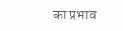का प्रभाव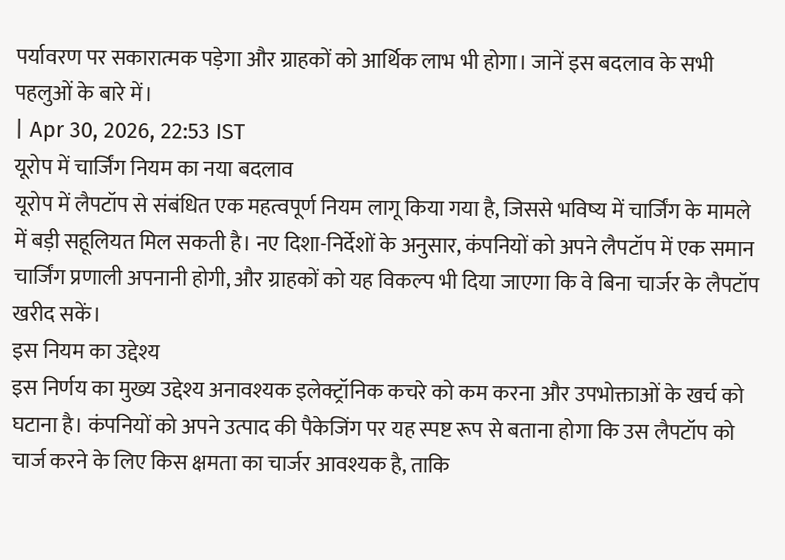पर्यावरण पर सकारात्मक पड़ेगा और ग्राहकों को आर्थिक लाभ भी होगा। जानें इस बदलाव के सभी पहलुओं के बारे में।
| Apr 30, 2026, 22:53 IST
यूरोप में चार्जिंग नियम का नया बदलाव
यूरोप में लैपटॉप से संबंधित एक महत्वपूर्ण नियम लागू किया गया है, जिससे भविष्य में चार्जिंग के मामले में बड़ी सहूलियत मिल सकती है। नए दिशा-निर्देशों के अनुसार, कंपनियों को अपने लैपटॉप में एक समान चार्जिंग प्रणाली अपनानी होगी, और ग्राहकों को यह विकल्प भी दिया जाएगा कि वे बिना चार्जर के लैपटॉप खरीद सकें।
इस नियम का उद्देश्य
इस निर्णय का मुख्य उद्देश्य अनावश्यक इलेक्ट्रॉनिक कचरे को कम करना और उपभोक्ताओं के खर्च को घटाना है। कंपनियों को अपने उत्पाद की पैकेजिंग पर यह स्पष्ट रूप से बताना होगा कि उस लैपटॉप को चार्ज करने के लिए किस क्षमता का चार्जर आवश्यक है, ताकि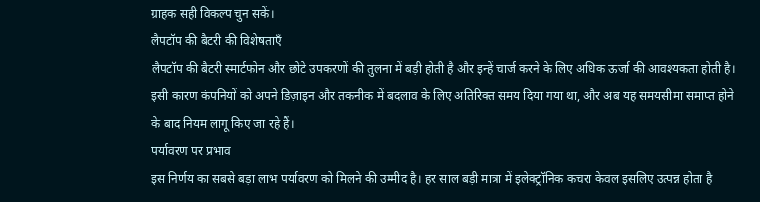ग्राहक सही विकल्प चुन सकें।
लैपटॉप की बैटरी की विशेषताएँ
लैपटॉप की बैटरी स्मार्टफोन और छोटे उपकरणों की तुलना में बड़ी होती है और इन्हें चार्ज करने के लिए अधिक ऊर्जा की आवश्यकता होती है। इसी कारण कंपनियों को अपने डिज़ाइन और तकनीक में बदलाव के लिए अतिरिक्त समय दिया गया था, और अब यह समयसीमा समाप्त होने के बाद नियम लागू किए जा रहे हैं।
पर्यावरण पर प्रभाव
इस निर्णय का सबसे बड़ा लाभ पर्यावरण को मिलने की उम्मीद है। हर साल बड़ी मात्रा में इलेक्ट्रॉनिक कचरा केवल इसलिए उत्पन्न होता है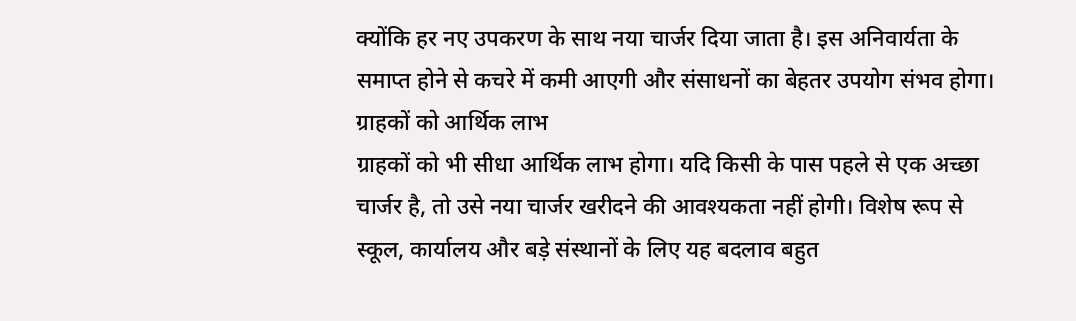क्योंकि हर नए उपकरण के साथ नया चार्जर दिया जाता है। इस अनिवार्यता के समाप्त होने से कचरे में कमी आएगी और संसाधनों का बेहतर उपयोग संभव होगा।
ग्राहकों को आर्थिक लाभ
ग्राहकों को भी सीधा आर्थिक लाभ होगा। यदि किसी के पास पहले से एक अच्छा चार्जर है, तो उसे नया चार्जर खरीदने की आवश्यकता नहीं होगी। विशेष रूप से स्कूल, कार्यालय और बड़े संस्थानों के लिए यह बदलाव बहुत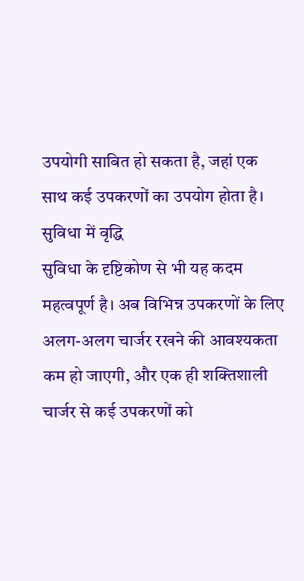उपयोगी साबित हो सकता है, जहां एक साथ कई उपकरणों का उपयोग होता है।
सुविधा में वृद्धि
सुविधा के दृष्टिकोण से भी यह कदम महत्वपूर्ण है। अब विभिन्न उपकरणों के लिए अलग-अलग चार्जर रखने की आवश्यकता कम हो जाएगी, और एक ही शक्तिशाली चार्जर से कई उपकरणों को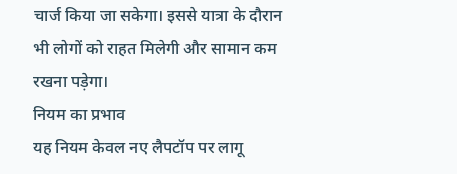चार्ज किया जा सकेगा। इससे यात्रा के दौरान भी लोगों को राहत मिलेगी और सामान कम रखना पड़ेगा।
नियम का प्रभाव
यह नियम केवल नए लैपटॉप पर लागू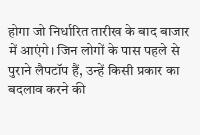होगा जो निर्धारित तारीख के बाद बाजार में आएंगे। जिन लोगों के पास पहले से पुराने लैपटॉप हैं, उन्हें किसी प्रकार का बदलाव करने की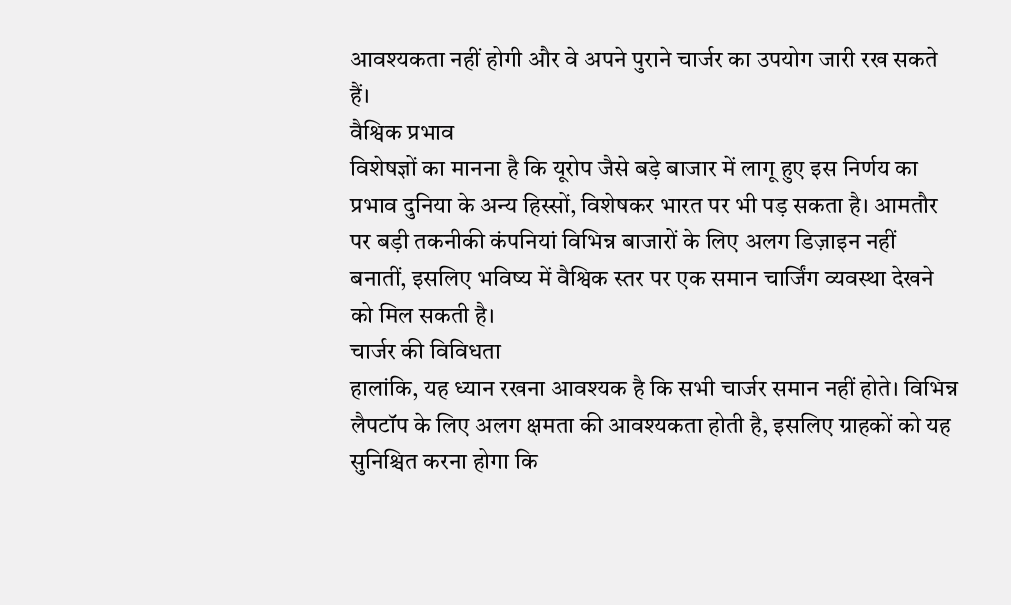आवश्यकता नहीं होगी और वे अपने पुराने चार्जर का उपयोग जारी रख सकते हैं।
वैश्विक प्रभाव
विशेषज्ञों का मानना है कि यूरोप जैसे बड़े बाजार में लागू हुए इस निर्णय का प्रभाव दुनिया के अन्य हिस्सों, विशेषकर भारत पर भी पड़ सकता है। आमतौर पर बड़ी तकनीकी कंपनियां विभिन्न बाजारों के लिए अलग डिज़ाइन नहीं बनातीं, इसलिए भविष्य में वैश्विक स्तर पर एक समान चार्जिंग व्यवस्था देखने को मिल सकती है।
चार्जर की विविधता
हालांकि, यह ध्यान रखना आवश्यक है कि सभी चार्जर समान नहीं होते। विभिन्न लैपटॉप के लिए अलग क्षमता की आवश्यकता होती है, इसलिए ग्राहकों को यह सुनिश्चित करना होगा कि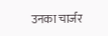उनका चार्जर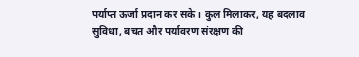पर्याप्त ऊर्जा प्रदान कर सके। कुल मिलाकर, यह बदलाव सुविधा, बचत और पर्यावरण संरक्षण की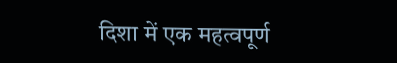दिशा में एक महत्वपूर्ण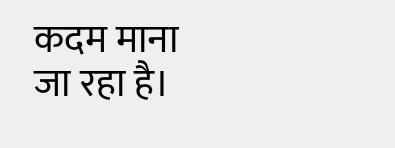कदम माना जा रहा है।